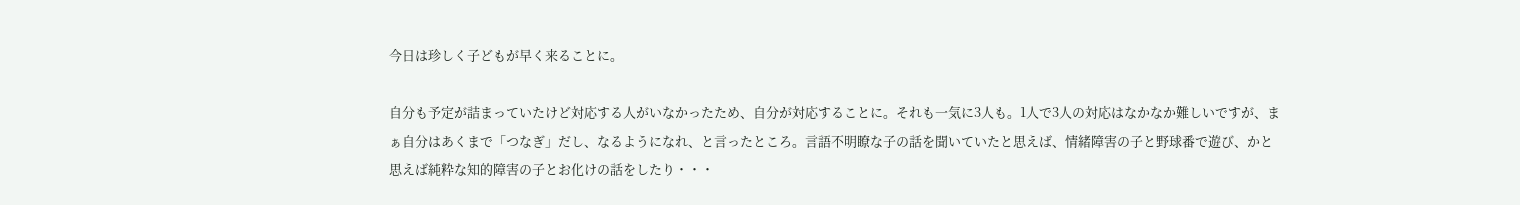今日は珍しく子どもが早く来ることに。

自分も予定が詰まっていたけど対応する人がいなかったため、自分が対応することに。それも一気に3人も。1人で3人の対応はなかなか難しいですが、まぁ自分はあくまで「つなぎ」だし、なるようになれ、と言ったところ。言語不明瞭な子の話を聞いていたと思えば、情緒障害の子と野球番で遊び、かと思えば純粋な知的障害の子とお化けの話をしたり・・・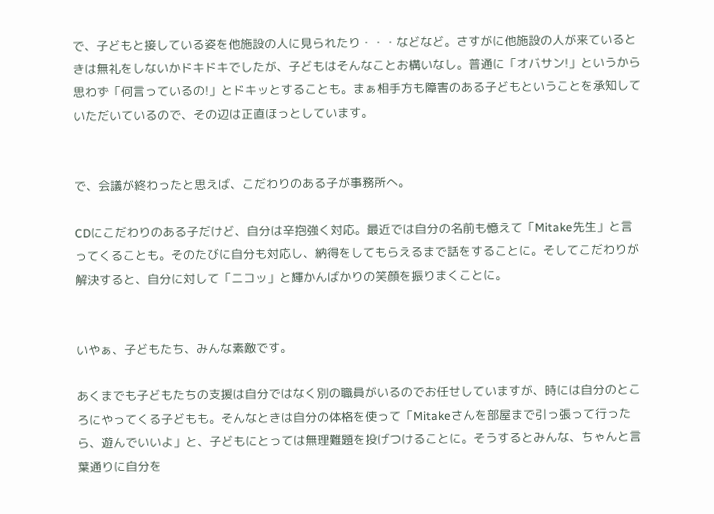で、子どもと接している姿を他施設の人に見られたり・・・などなど。さすがに他施設の人が来ているときは無礼をしないかドキドキでしたが、子どもはそんなことお構いなし。普通に「オバサン!」というから思わず「何言っているの!」とドキッとすることも。まぁ相手方も障害のある子どもということを承知していただいているので、その辺は正直ほっとしています。


で、会議が終わったと思えば、こだわりのある子が事務所へ。

CDにこだわりのある子だけど、自分は辛抱強く対応。最近では自分の名前も憶えて「Mitake先生」と言ってくることも。そのたびに自分も対応し、納得をしてもらえるまで話をすることに。そしてこだわりが解決すると、自分に対して「ニコッ」と輝かんばかりの笑顔を振りまくことに。


いやぁ、子どもたち、みんな素敵です。

あくまでも子どもたちの支援は自分ではなく別の職員がいるのでお任せしていますが、時には自分のところにやってくる子どもも。そんなときは自分の体格を使って「Mitakeさんを部屋まで引っ張って行ったら、遊んでいいよ」と、子どもにとっては無理難題を投げつけることに。そうするとみんな、ちゃんと言葉通りに自分を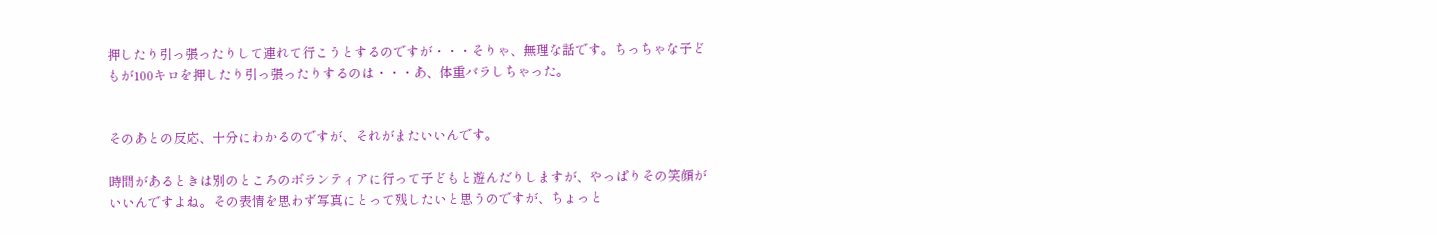押したり引っ張ったりして連れて行こうとするのですが・・・そりゃ、無理な話です。ちっちゃな子どもが100キロを押したり引っ張ったりするのは・・・あ、体重バラしちゃった。


そのあとの反応、十分にわかるのですが、それがまたいいんです。

時間があるときは別のところのボランティアに行って子どもと遊んだりしますが、やっぱりその笑顔がいいんですよね。その表情を思わず写真にとって残したいと思うのですが、ちょっと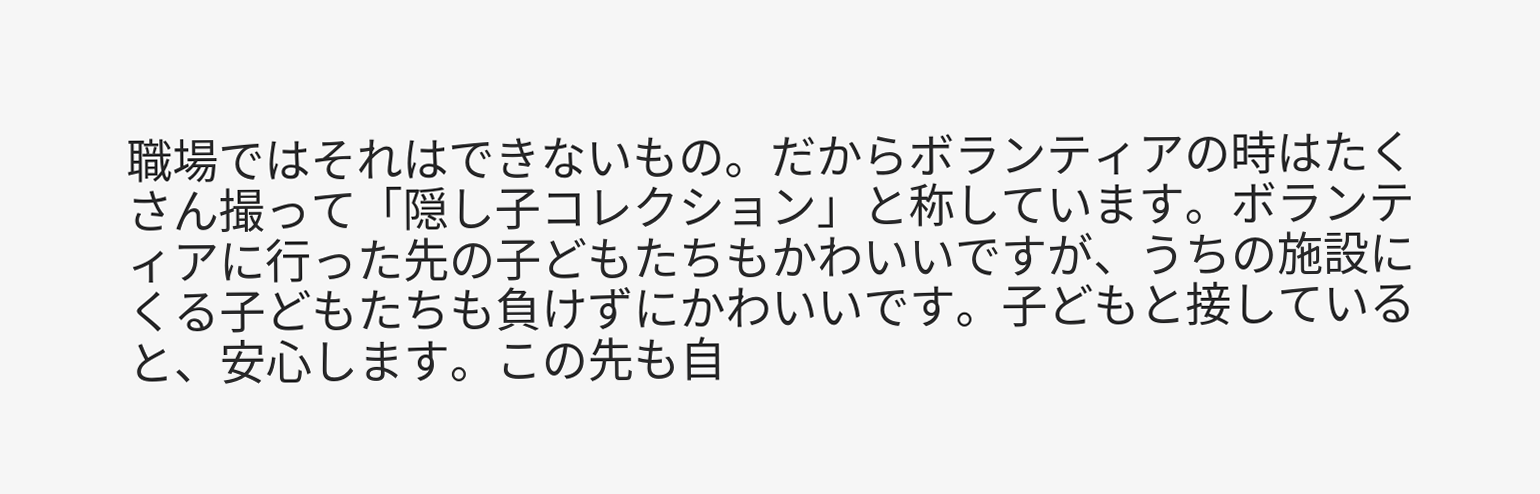職場ではそれはできないもの。だからボランティアの時はたくさん撮って「隠し子コレクション」と称しています。ボランティアに行った先の子どもたちもかわいいですが、うちの施設にくる子どもたちも負けずにかわいいです。子どもと接していると、安心します。この先も自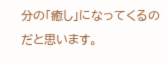分の「癒し」になってくるのだと思います。